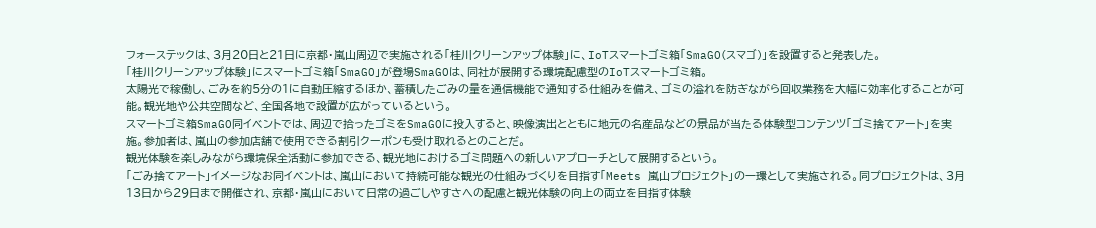フォーステックは、3月20日と21日に京都・嵐山周辺で実施される「桂川クリーンアップ体験」に、IoTスマートゴミ箱「SmaGO(スマゴ)」を設置すると発表した。
「桂川クリーンアップ体験」にスマートゴミ箱「SmaGO」が登場SmaGOは、同社が展開する環境配慮型のIoTスマートゴミ箱。
太陽光で稼働し、ごみを約5分の1に自動圧縮するほか、蓄積したごみの量を通信機能で通知する仕組みを備え、ゴミの溢れを防ぎながら回収業務を大幅に効率化することが可能。観光地や公共空間など、全国各地で設置が広がっているという。
スマートゴミ箱SmaGO同イベントでは、周辺で拾ったゴミをSmaGOに投入すると、映像演出とともに地元の名産品などの景品が当たる体験型コンテンツ「ゴミ捨てアート」を実施。参加者は、嵐山の参加店舗で使用できる割引クーポンも受け取れるとのことだ。
観光体験を楽しみながら環境保全活動に参加できる、観光地におけるゴミ問題への新しいアプローチとして展開するという。
「ごみ捨てアート」イメージなお同イベントは、嵐山において持続可能な観光の仕組みづくりを目指す「Meets 嵐山プロジェクト」の一環として実施される。同プロジェクトは、3月13日から29日まで開催され、京都・嵐山において日常の過ごしやすさへの配慮と観光体験の向上の両立を目指す体験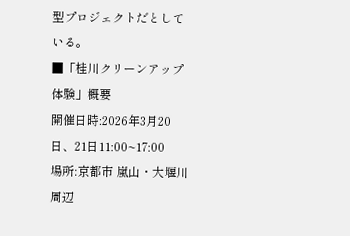型プロジェクトだとしている。
■「桂川クリーンアップ体験」概要
開催日時:2026年3月20日、21日11:00~17:00
場所:京都市 嵐山・大堰川周辺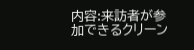内容:来訪者が参加できるクリーン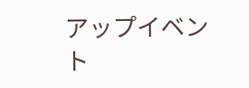アップイベント